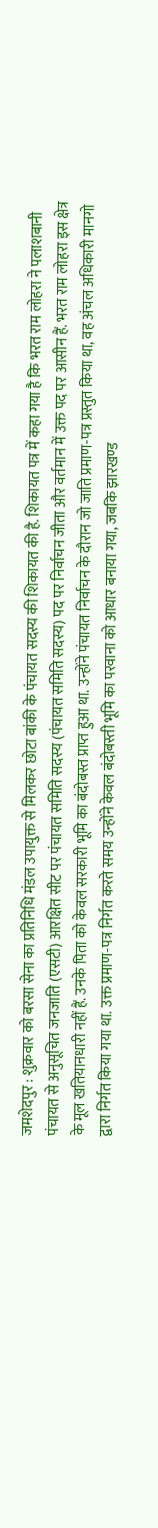जमशेदपुर : शुक्रवार को बरसा सेना का प्रतिनिधि मंडल उपायुक्त से मिलकर छोटा बांकी के पंचायत सदस्य की शिकायत की है. शिकायत पत्र में कहा गया है कि भरत राम लोहरा ने पलाशबानी पंचायत से अनुसूचित जनजाति (एसटी) आरक्षित सीट पर पंचायत समिति सदस्य (पंचायत समिति सदस्य) पद पर निर्वाचन जीता और वर्तमान में उक्त पद पर आसीन हैं. भरत राम लोहरा इस क्षेत्र के मूल खतियानधारी नहीं हैं. उनके पिता को केवल सरकारी भूमि का बंदोबस्त प्राप्त हुआ था. उन्होंने पंचायत निर्वाचन के दौरान जो जाति प्रमाण-पत्र प्रस्तुत किया था, वह अंचल अधिकारी मानगो द्वारा निर्गत किया गया था. उक्त प्रमाण-पत्र निर्गत करते समय उन्होंने केवल बंदोबस्ती भूमि का परवाना को आधार बनाया गया, जबकि झारखण्ड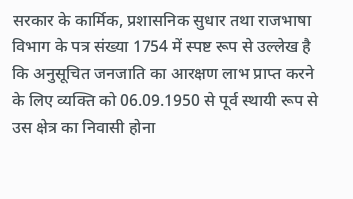सरकार के कार्मिक, प्रशासनिक सुधार तथा राजभाषा विभाग के पत्र संख्या 1754 में स्पष्ट रूप से उल्लेख है कि अनुसूचित जनजाति का आरक्षण लाभ प्राप्त करने के लिए व्यक्ति को 06.09.1950 से पूर्व स्थायी रूप से उस क्षेत्र का निवासी होना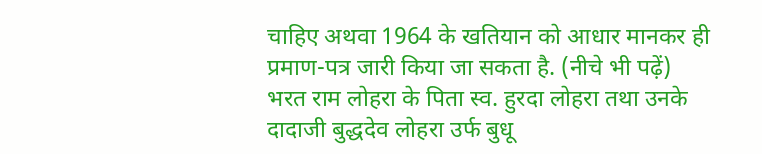चाहिए अथवा 1964 के खतियान को आधार मानकर ही प्रमाण-पत्र जारी किया जा सकता है. (नीचे भी पढ़ें)
भरत राम लोहरा के पिता स्व. हुरदा लोहरा तथा उनके दादाजी बुद्धदेव लोहरा उर्फ बुधू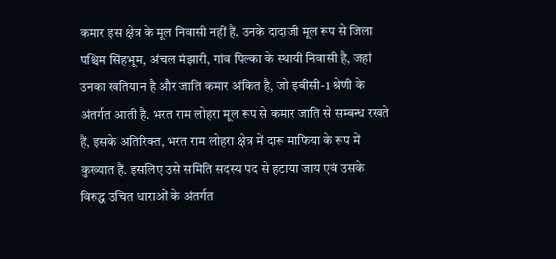कमार इस क्षेत्र के मूल निवासी नहीं हैं. उनके दादाजी मूल रूप से जिला पश्चिम सिंहभूम, अंचल मंझारी, गांव पिल्का के स्थायी निवासी है, जहां उनका खतियान है और जाति कमार अंकित है, जो इबीसी-1 श्रेणी के अंतर्गत आती है. भरत राम लोहरा मूल रूप से कमार जाति से सम्बन्ध रखते हैं, इसके अतिरिक्त, भरत राम लोहरा क्षेत्र में दारू माफिया के रूप में कुख्यात हैं. इसलिए उसे समिति सदस्य पद से हटाया जाय एवं उसके विरुद्ध उचित धाराओं के अंतर्गत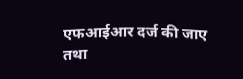एफआईआर दर्ज की जाए तथा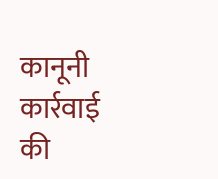कानूनी कार्रवाई की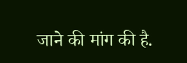जाने की मांग की है.